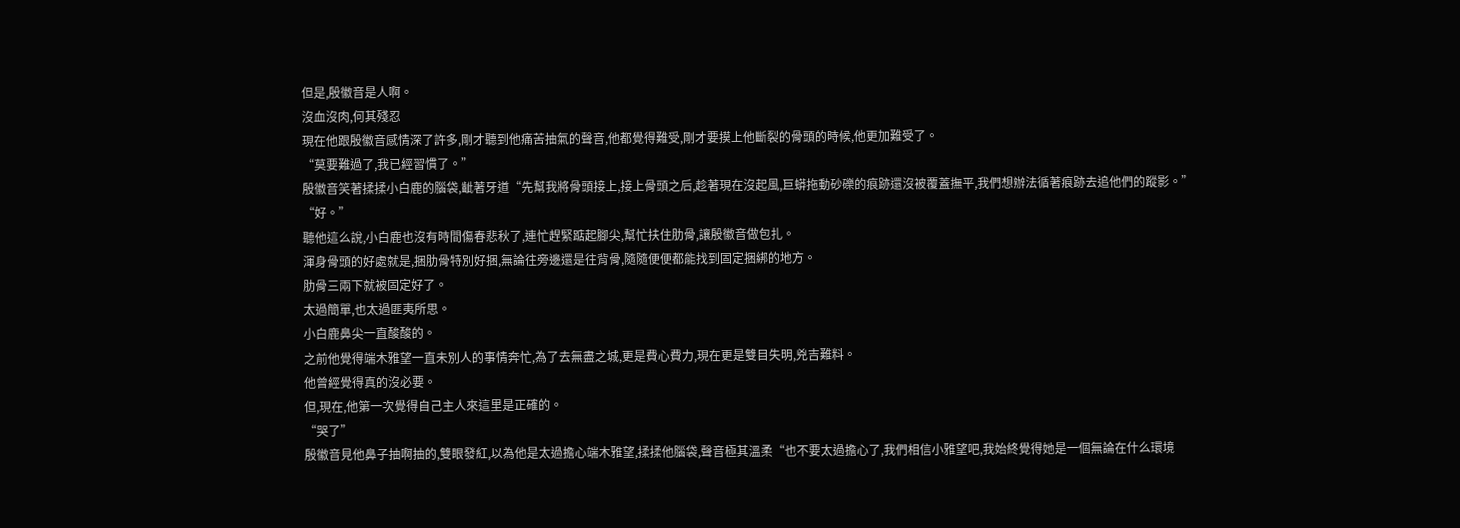但是,殷徽音是人啊。
沒血沒肉,何其殘忍
現在他跟殷徽音感情深了許多,剛才聽到他痛苦抽氣的聲音,他都覺得難受,剛才要摸上他斷裂的骨頭的時候,他更加難受了。
“莫要難過了,我已經習慣了。”
殷徽音笑著揉揉小白鹿的腦袋,齜著牙道“先幫我將骨頭接上,接上骨頭之后,趁著現在沒起風,巨蟒拖動砂礫的痕跡還沒被覆蓋撫平,我們想辦法循著痕跡去追他們的蹤影。”
“好。”
聽他這么說,小白鹿也沒有時間傷春悲秋了,連忙趕緊踮起腳尖,幫忙扶住肋骨,讓殷徽音做包扎。
渾身骨頭的好處就是,捆肋骨特別好捆,無論往旁邊還是往背骨,隨隨便便都能找到固定捆綁的地方。
肋骨三兩下就被固定好了。
太過簡單,也太過匪夷所思。
小白鹿鼻尖一直酸酸的。
之前他覺得端木雅望一直未別人的事情奔忙,為了去無盡之城,更是費心費力,現在更是雙目失明,兇吉難料。
他曾經覺得真的沒必要。
但,現在,他第一次覺得自己主人來這里是正確的。
“哭了”
殷徽音見他鼻子抽啊抽的,雙眼發紅,以為他是太過擔心端木雅望,揉揉他腦袋,聲音極其溫柔“也不要太過擔心了,我們相信小雅望吧,我始終覺得她是一個無論在什么環境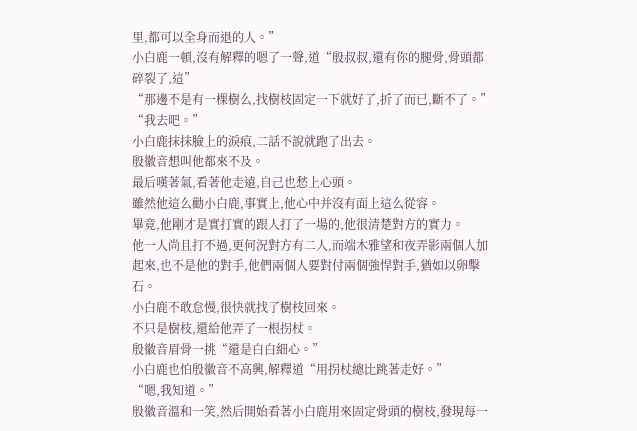里,都可以全身而退的人。”
小白鹿一頓,沒有解釋的嗯了一聲,道“殷叔叔,還有你的腿骨,骨頭都碎裂了,這”
“那邊不是有一棵樹么,找樹枝固定一下就好了,折了而已,斷不了。”
“我去吧。”
小白鹿抹抹臉上的淚痕,二話不說就跑了出去。
殷徽音想叫他都來不及。
最后嘆著氣,看著他走遠,自己也愁上心頭。
雖然他這么勸小白鹿,事實上,他心中并沒有面上這么從容。
畢竟,他剛才是實打實的跟人打了一場的,他很清楚對方的實力。
他一人尚且打不過,更何況對方有二人,而端木雅望和夜弄影兩個人加起來,也不是他的對手,他們兩個人要對付兩個強悍對手,猶如以卵擊石。
小白鹿不敢怠慢,很快就找了樹枝回來。
不只是樹枝,還給他弄了一根拐杖。
殷徽音眉骨一挑“還是白白細心。”
小白鹿也怕殷徽音不高興,解釋道“用拐杖總比跳著走好。”
“嗯,我知道。”
殷徽音溫和一笑,然后開始看著小白鹿用來固定骨頭的樹枝,發現每一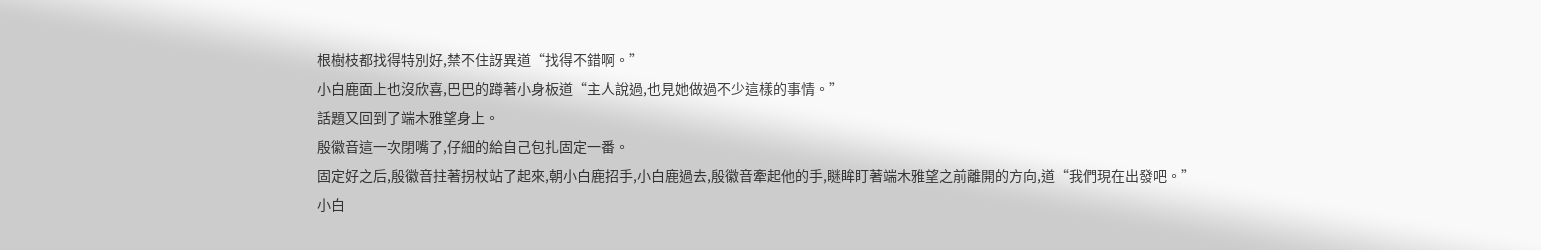根樹枝都找得特別好,禁不住訝異道“找得不錯啊。”
小白鹿面上也沒欣喜,巴巴的蹲著小身板道“主人說過,也見她做過不少這樣的事情。”
話題又回到了端木雅望身上。
殷徽音這一次閉嘴了,仔細的給自己包扎固定一番。
固定好之后,殷徽音拄著拐杖站了起來,朝小白鹿招手,小白鹿過去,殷徽音牽起他的手,瞇眸盯著端木雅望之前離開的方向,道“我們現在出發吧。”
小白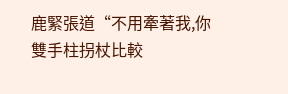鹿緊張道“不用牽著我,你雙手柱拐杖比較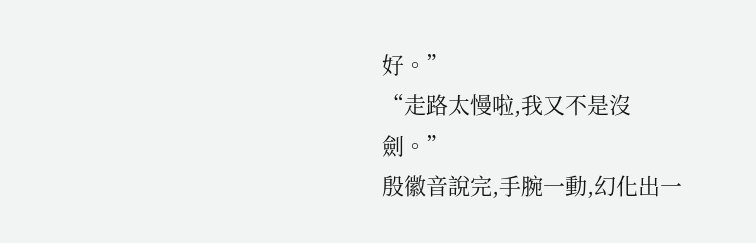好。”
“走路太慢啦,我又不是沒劍。”
殷徽音說完,手腕一動,幻化出一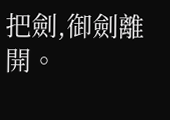把劍,御劍離開。